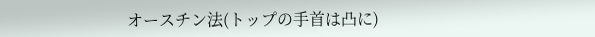オースチン法(トップの手首は凸に)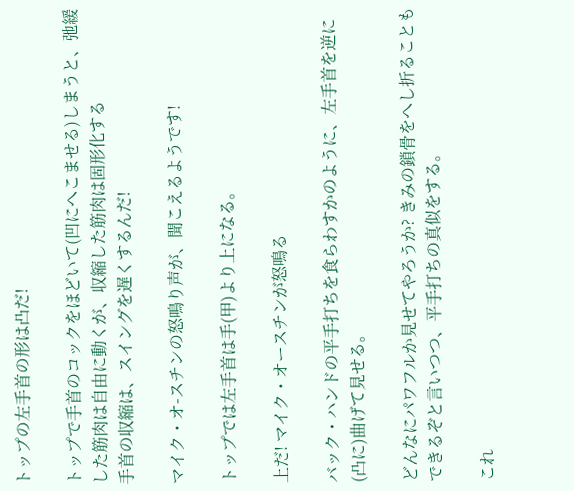トップの左手首の形は凸だ!

トップで手首のコックをほどいて(凹にへこませる)しまうと、弛緩した筋肉は自由に動くが、収縮した筋肉は固形化する
手首の収縮は、スイングを遅くするんだ!

マイク・オ-スチンの怒鳴り声が、聞こえるようです!

トップでは左手首は手(甲)より上になる。

上だ! マイク・オースチンが怒鳴る

バック・ハンドの平手打ちを食らわすかのように、左手首を逆に(凸に)曲げて見せる。

どんなにパワフルか見せてやろうか? きみの鎖骨をへし折ることもできるぞと言いつつ、平手打ちの真似をする。

これ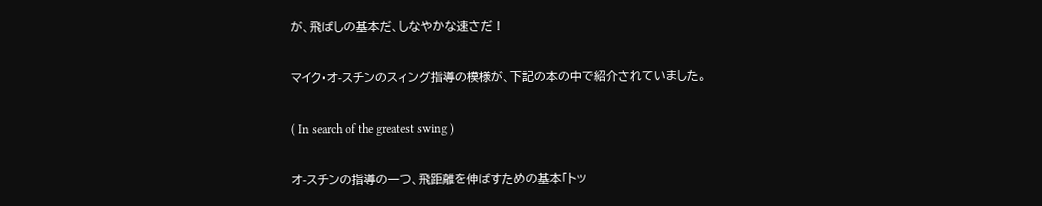が、飛ばしの基本だ、しなやかな速さだ !

マイク・オ-スチンのスィング指導の模様が、下記の本の中で紹介されていました。

( In search of the greatest swing )

オ-スチンの指導の一つ、飛距離を伸ばすための基本「トッ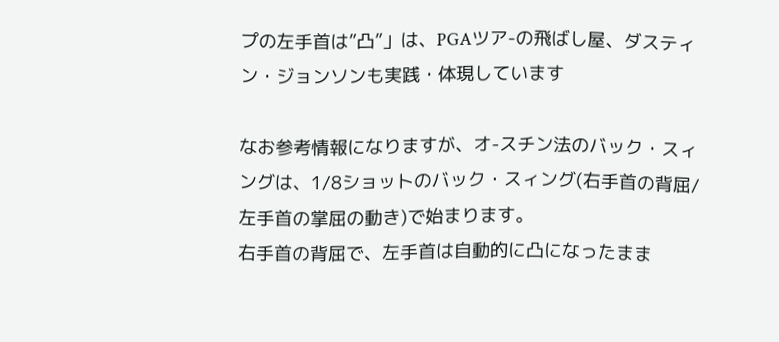プの左手首は”凸”」は、PGAツア-の飛ばし屋、ダスティン・ジョンソンも実践・体現しています

なお参考情報になりますが、オ-スチン法のバック・スィングは、1/8ショットのバック・スィング(右手首の背屈/左手首の掌屈の動き)で始まります。
右手首の背屈で、左手首は自動的に凸になったまま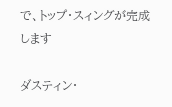で、トップ・スィングが完成します

ダスティン・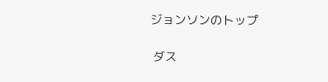ジョンソンのトップ

 ダス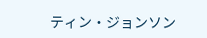ティン・ジョンソン